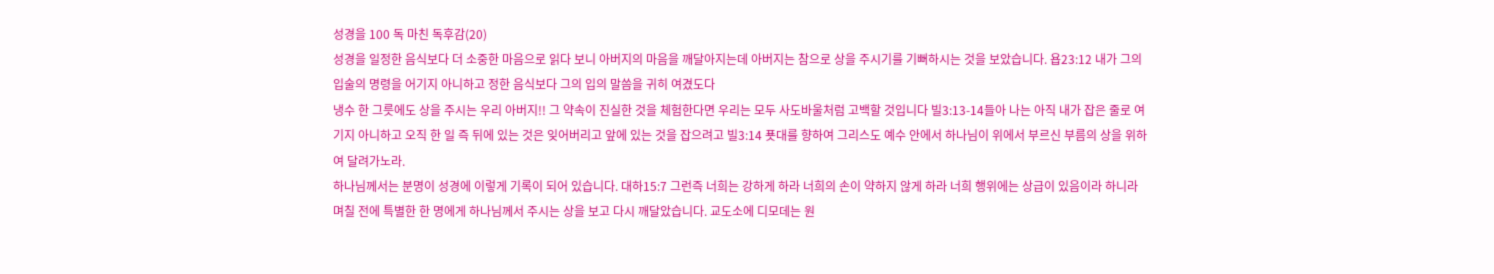성경을 100 독 마친 독후감(20)
성경을 일정한 음식보다 더 소중한 마음으로 읽다 보니 아버지의 마음을 깨달아지는데 아버지는 참으로 상을 주시기를 기뻐하시는 것을 보았습니다. 욥23:12 내가 그의 입술의 명령을 어기지 아니하고 정한 음식보다 그의 입의 말씀을 귀히 여겼도다
냉수 한 그릇에도 상을 주시는 우리 아버지!! 그 약속이 진실한 것을 체험한다면 우리는 모두 사도바울처럼 고백할 것입니다 빌3:13-14들아 나는 아직 내가 잡은 줄로 여기지 아니하고 오직 한 일 즉 뒤에 있는 것은 잊어버리고 앞에 있는 것을 잡으려고 빌3:14 푯대를 향하여 그리스도 예수 안에서 하나님이 위에서 부르신 부름의 상을 위하여 달려가노라.
하나님께서는 분명이 성경에 이렇게 기록이 되어 있습니다. 대하15:7 그런즉 너희는 강하게 하라 너희의 손이 약하지 않게 하라 너희 행위에는 상급이 있음이라 하니라
며칠 전에 특별한 한 명에게 하나님께서 주시는 상을 보고 다시 깨달았습니다. 교도소에 디모데는 원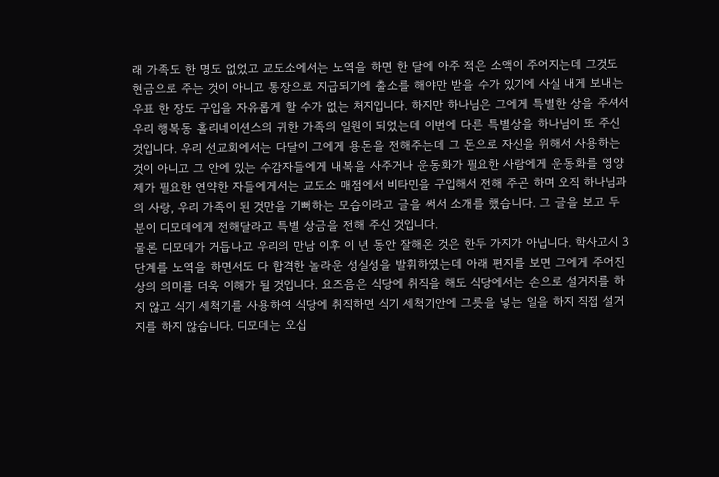래 가족도 한 명도 없었고 교도소에서는 노역을 하면 한 달에 아주 적은 소액이 주어지는데 그것도 현금으로 주는 것이 아니고 통장으로 지급되기에 출소를 해야만 받을 수가 있기에 사실 내게 보내는 우표 한 장도 구입을 자유롭게 할 수가 없는 처지입니다. 하지만 하나님은 그에게 특별한 상을 주셔서 우리 행복동 홀리네이션스의 귀한 가족의 일원이 되었는데 이번에 다른 특별상을 하나님이 또 주신 것입니다. 우리 선교회에서는 다달이 그에게 용돈을 전해주는데 그 돈으로 자신을 위해서 사용하는 것이 아니고 그 안에 있는 수감자들에게 내복을 사주거나 운동화가 필요한 사람에게 운동화를 영양제가 필요한 연약한 자들에게서는 교도소 매점에서 비타민을 구입해서 전해 주곤 하며 오직 하나님과의 사랑, 우리 가족이 된 것만을 기뻐하는 모습이라고 글을 써서 소개를 했습니다. 그 글을 보고 두 분이 디모데에게 전해달라고 특별 상금을 전해 주신 것입니다.
물론 디모데가 거듭나고 우리의 만남 이후 이 년 동안 잘해온 것은 한두 가지가 아닙니다. 학사고시 3 단계를 노역을 하면서도 다 합격한 놀라운 성실성을 발휘하였는데 아래 편지를 보면 그에게 주어진 상의 의미를 더욱 이해가 될 것입니다. 요즈음은 식당에 취직을 해도 식당에서는 손으로 설거지를 하지 않고 식기 세척기를 사용하여 식당에 취직하면 식기 세척기안에 그릇을 넣는 일을 하지 직접 설거지를 하지 않습니다. 디모데는 오십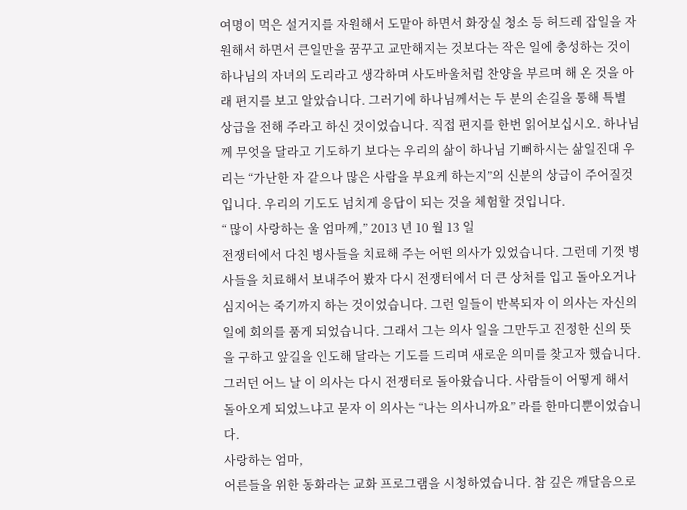여명이 먹은 설거지를 자원해서 도맡아 하면서 화장실 청소 등 허드레 잡일을 자원해서 하면서 큰일만을 꿈꾸고 교만해지는 것보다는 작은 일에 충성하는 것이 하나님의 자녀의 도리라고 생각하며 사도바울처럼 찬양을 부르며 해 온 것을 아래 편지를 보고 알았습니다. 그러기에 하나님께서는 두 분의 손길을 통해 특별 상급을 전해 주라고 하신 것이었습니다. 직접 편지를 한번 읽어보십시오. 하나님께 무엇을 달라고 기도하기 보다는 우리의 삶이 하나님 기뻐하시는 삶일진대 우리는 “가난한 자 같으나 많은 사람을 부요케 하는지”의 신분의 상급이 주어질것입니다. 우리의 기도도 넘치게 응답이 되는 것을 체험할 것입니다.
“ 많이 사랑하는 울 엄마께,” 2013 년 10 월 13 일
전쟁터에서 다친 병사들을 치료해 주는 어떤 의사가 있었습니다. 그런데 기껏 병사들을 치료해서 보내주어 봤자 다시 전쟁터에서 더 큰 상처를 입고 돌아오거나 심지어는 죽기까지 하는 것이었습니다. 그런 일들이 반복되자 이 의사는 자신의 일에 회의를 품게 되었습니다. 그래서 그는 의사 일을 그만두고 진정한 신의 뜻을 구하고 앞길을 인도해 달라는 기도를 드리며 새로운 의미를 찾고자 했습니다. 그러던 어느 날 이 의사는 다시 전쟁터로 돌아왔습니다. 사람들이 어떻게 해서 돌아오게 되었느냐고 묻자 이 의사는 “나는 의사니까요” 라를 한마디뿐이었습니다.
사랑하는 엄마,
어른들을 위한 동화라는 교화 프로그램을 시청하였습니다. 참 깊은 깨달음으로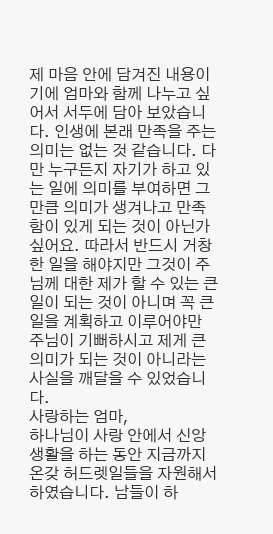제 마음 안에 담겨진 내용이기에 엄마와 함께 나누고 싶어서 서두에 담아 보았습니다. 인생에 본래 만족을 주는 의미는 없는 것 같습니다. 다만 누구든지 자기가 하고 있는 일에 의미를 부여하면 그만큼 의미가 생겨나고 만족함이 있게 되는 것이 아닌가 싶어요. 따라서 반드시 거창한 일을 해야지만 그것이 주님께 대한 제가 할 수 있는 큰 일이 되는 것이 아니며 꼭 큰 일을 계획하고 이루어야만 주님이 기뻐하시고 제게 큰 의미가 되는 것이 아니라는 사실을 깨달을 수 있었습니다.
사랑하는 엄마,
하나님이 사랑 안에서 신앙생활을 하는 동안 지금까지 온갖 허드렛일들을 자원해서 하였습니다. 남들이 하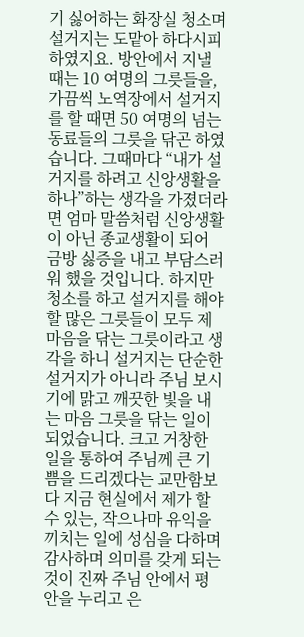기 싫어하는 화장실 청소며 설거지는 도맡아 하다시피 하였지요. 방안에서 지낼 때는 10 여명의 그릇들을, 가끔씩 노역장에서 설거지를 할 때면 50 여명의 넘는 동료들의 그릇을 닦곤 하였습니다. 그때마다 “내가 설거지를 하려고 신앙생활을 하나”하는 생각을 가졌더라면 엄마 말씀처럼 신앙생활이 아닌 종교생활이 되어 금방 싫증을 내고 부담스러워 했을 것입니다. 하지만 청소를 하고 설거지를 해야 할 많은 그릇들이 모두 제 마음을 닦는 그릇이라고 생각을 하니 설거지는 단순한 설거지가 아니라 주님 보시기에 맑고 깨끗한 빛을 내는 마음 그릇을 닦는 일이 되었습니다. 크고 거창한 일을 통하여 주님께 큰 기쁨을 드리겠다는 교만함보다 지금 현실에서 제가 할수 있는, 작으나마 유익을 끼치는 일에 성심을 다하며 감사하며 의미를 갖게 되는 것이 진짜 주님 안에서 평안을 누리고 은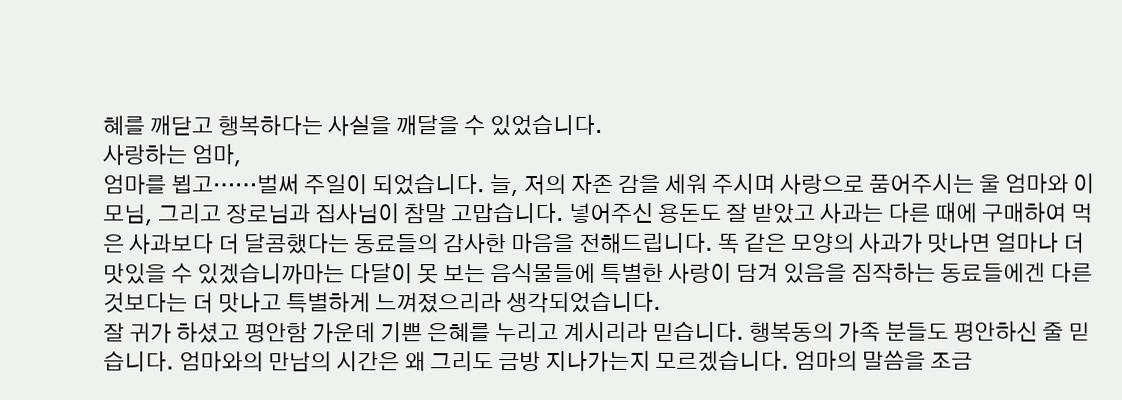혜를 깨닫고 행복하다는 사실을 깨달을 수 있었습니다.
사랑하는 엄마,
엄마를 뵙고……벌써 주일이 되었습니다. 늘, 저의 자존 감을 세워 주시며 사랑으로 품어주시는 울 엄마와 이모님, 그리고 장로님과 집사님이 참말 고맙습니다. 넣어주신 용돈도 잘 받았고 사과는 다른 때에 구매하여 먹은 사과보다 더 달콤했다는 동료들의 감사한 마음을 전해드립니다. 똑 같은 모양의 사과가 맛나면 얼마나 더 맛있을 수 있겠습니까마는 다달이 못 보는 음식물들에 특별한 사랑이 담겨 있음을 짐작하는 동료들에겐 다른 것보다는 더 맛나고 특별하게 느껴졌으리라 생각되었습니다.
잘 귀가 하셨고 평안함 가운데 기쁜 은혜를 누리고 계시리라 믿습니다. 행복동의 가족 분들도 평안하신 줄 믿습니다. 엄마와의 만남의 시간은 왜 그리도 금방 지나가는지 모르겠습니다. 엄마의 말씀을 조금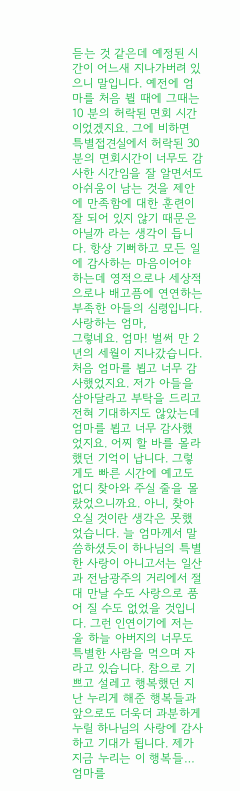듣는 것 같은데 예정된 시간이 어느새 지나가버려 있으니 말입니다. 예전에 엄마를 처음 뷜 때에 그때는 10 분의 허락된 면회 시간이었겠지요. 그에 비하면 특별접견실에서 허락된 30 분의 면회시간이 너무도 감사한 시간임을 잘 알면서도 아쉬움이 남는 것을 제안에 만족함에 대한 훈련이 잘 되어 있지 않기 때문은 아닐까 라는 생각이 듭니다. 항상 기뻐하고 모든 일에 감사하는 마음이어야 하는데 영적으로나 세상적으로나 배고픔에 연연하는 부족한 아들의 심령입니다.
사랑하는 엄마,
그렇네요. 엄마! 벌써 만 2 년의 세월이 지나갔습니다. 처음 엄마를 뵙고 너무 감사했었지요. 저가 아들을 삼아달라고 부탁을 드리고 전혀 기대하지도 않았는데 엄마를 뵙고 너무 감사했었지요. 어찌 할 바를 몰라 했던 기억이 납니다. 그렇게도 빠른 시간에 예고도 없디 찾아와 주실 줄을 몰랐었으니까요. 아니, 찾아 오실 것이란 생각은 못했었습니다. 늘 엄마께서 말씀하셨듯이 하나님의 특별한 사랑이 아니고서는 일산과 전남광주의 거리에서 절대 만날 수도 사랑으로 품어 질 수도 없었을 것입니다. 그런 인연이기에 저는 울 하늘 아버지의 너무도 특별한 사람을 먹으며 자라고 있습니다. 참으로 기쁘고 설레고 행복했던 지난 누리게 해준 행복들과 앞으로도 더욱더 과분하게 누릴 하나님의 사랑에 감사하고 기대가 됩니다. 제가 지금 누리는 이 행복들…엄마를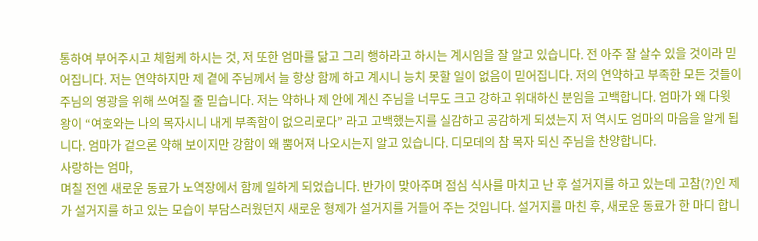통하여 부어주시고 체험케 하시는 것, 저 또한 엄마를 닮고 그리 행하라고 하시는 계시임을 잘 알고 있습니다. 전 아주 잘 살수 있을 것이라 믿어집니다. 저는 연약하지만 제 곁에 주님께서 늘 항상 함께 하고 계시니 능치 못할 일이 없음이 믿어집니다. 저의 연약하고 부족한 모든 것들이 주님의 영광을 위해 쓰여질 줄 믿습니다. 저는 약하나 제 안에 계신 주님을 너무도 크고 강하고 위대하신 분임을 고백합니다. 엄마가 왜 다윗 왕이 “여호와는 나의 목자시니 내게 부족함이 없으리로다” 라고 고백했는지를 실감하고 공감하게 되셨는지 저 역시도 엄마의 마음을 알게 됩니다. 엄마가 겉으론 약해 보이지만 강함이 왜 뿜어져 나오시는지 알고 있습니다. 디모데의 참 목자 되신 주님을 찬양합니다.
사랑하는 엄마,
며칠 전엔 새로운 동료가 노역장에서 함께 일하게 되었습니다. 반가이 맞아주며 점심 식사를 마치고 난 후 설거지를 하고 있는데 고참(?)인 제가 설거지를 하고 있는 모습이 부담스러웠던지 새로운 형제가 설거지를 거들어 주는 것입니다. 설거지를 마친 후, 새로운 동료가 한 마디 합니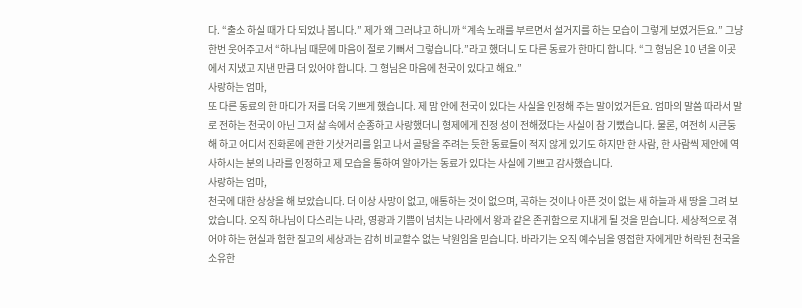다. “출소 하실 때가 다 되었나 봅니다.” 제가 왜 그러냐고 하니까 “계속 노래를 부르면서 설거지를 하는 모습이 그렇게 보였거든요.” 그냥 한번 웃어주고서 “하나님 때문에 마음이 절로 기뻐서 그렇습니다.”라고 했더니 도 다른 동료가 한마디 합니다. “그 형님은 10 년을 이곳에서 지냈고 지낸 만큼 더 있어야 합니다. 그 형님은 마음에 천국이 있다고 해요.”
사랑하는 엄마,
또 다른 동료의 한 마디가 저를 더욱 기쁘게 했습니다. 제 맘 안에 천국이 있다는 사실을 인정해 주는 말이었거든요. 엄마의 말씀 따라서 말로 전하는 천국이 아닌 그저 삶 속에서 순종하고 사랑했더니 형제에게 진정 성이 전해졌다는 사실이 참 기뻤습니다. 물론, 여전히 시큰둥해 하고 어디서 진화론에 관한 기삿거리를 읽고 나서 골탕을 주려는 듯한 동료들이 적지 않게 있기도 하지만 한 사람, 한 사람씩 제안에 역사하시는 분의 나라를 인정하고 제 모습을 통하여 알아가는 동료가 있다는 사실에 기쁘고 감사했습니다.
사랑하는 엄마,
천국에 대한 상상을 해 보았습니다. 더 이상 사망이 없고, 애통하는 것이 없으며, 곡하는 것이나 아픈 것이 없는 새 하늘과 새 땅을 그려 보았습니다. 오직 하나님이 다스리는 나라, 영광과 기쁨이 넘치는 나라에서 왕과 같은 존귀함으로 지내게 될 것을 믿습니다. 세상적으로 겪어야 하는 현실과 험한 질고의 세상과는 감히 비교할수 없는 낙원임을 믿습니다. 바라기는 오직 예수님을 영접한 자에게만 허락된 천국을 소유한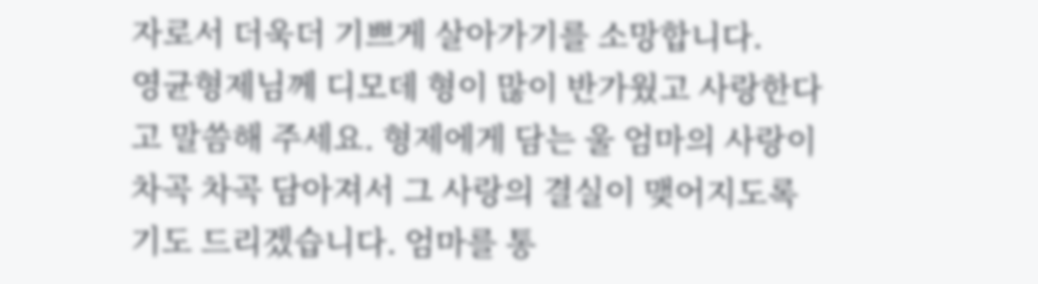자로서 더욱더 기쁘게 살아가기를 소망합니다.
영균형제님께 디모데 형이 많이 반가웠고 사랑한다고 말씀해 주세요. 형제에게 담는 울 엄마의 사랑이 차곡 차곡 담아져서 그 사랑의 결실이 맺어지도록 기도 드리겠습니다. 엄마를 통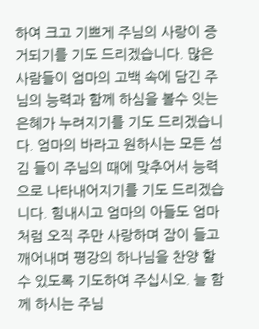하여 크고 기쁘게 주님의 사랑이 증거되기를 기도 드리겠습니다. 많은 사람들이 엄마의 고백 속에 담긴 주님의 능력과 함께 하심을 볼수 잇는 은혜가 누려지기를 기도 드리겠습니다. 엄마의 바라고 원하시는 모든 섬김 들이 주님의 때에 맞추어서 능력으로 나타내어지기를 기도 드리겠습니다. 힘내시고 엄마의 아들도 엄마처럼 오직 주만 사랑하며 잠이 들고 깨어내며 평강의 하나님을 찬양 할수 있도록 기도하여 주십시오. 늘 함께 하시는 주님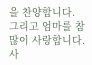을 찬양합니다. 그리고 엄마를 참 많이 사랑합니다. 사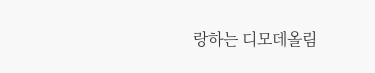랑하는 디모데올림